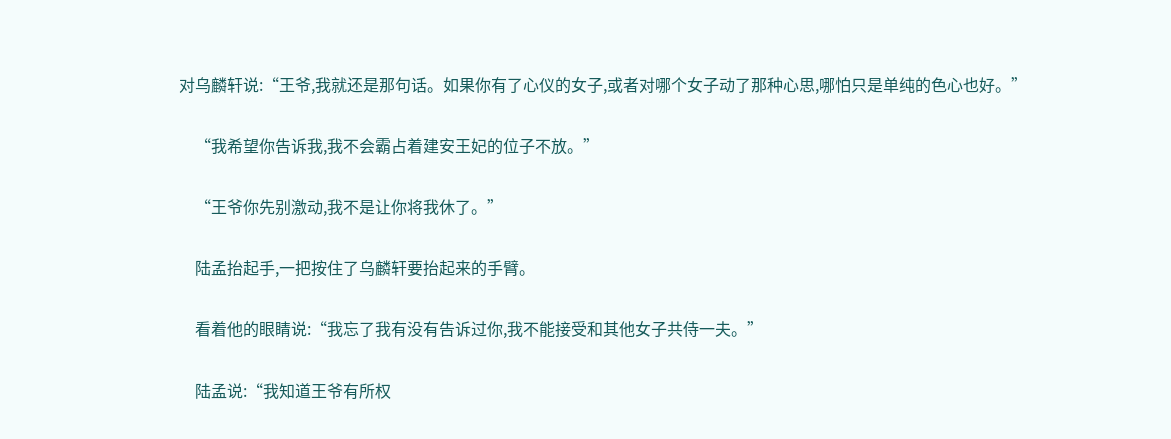对乌麟轩说:“王爷,我就还是那句话。如果你有了心仪的女子,或者对哪个女子动了那种心思,哪怕只是单纯的色心也好。”

    “我希望你告诉我,我不会霸占着建安王妃的位子不放。”

    “王爷你先别激动,我不是让你将我休了。”

    陆孟抬起手,一把按住了乌麟轩要抬起来的手臂。

    看着他的眼睛说:“我忘了我有没有告诉过你,我不能接受和其他女子共侍一夫。”

    陆孟说:“我知道王爷有所权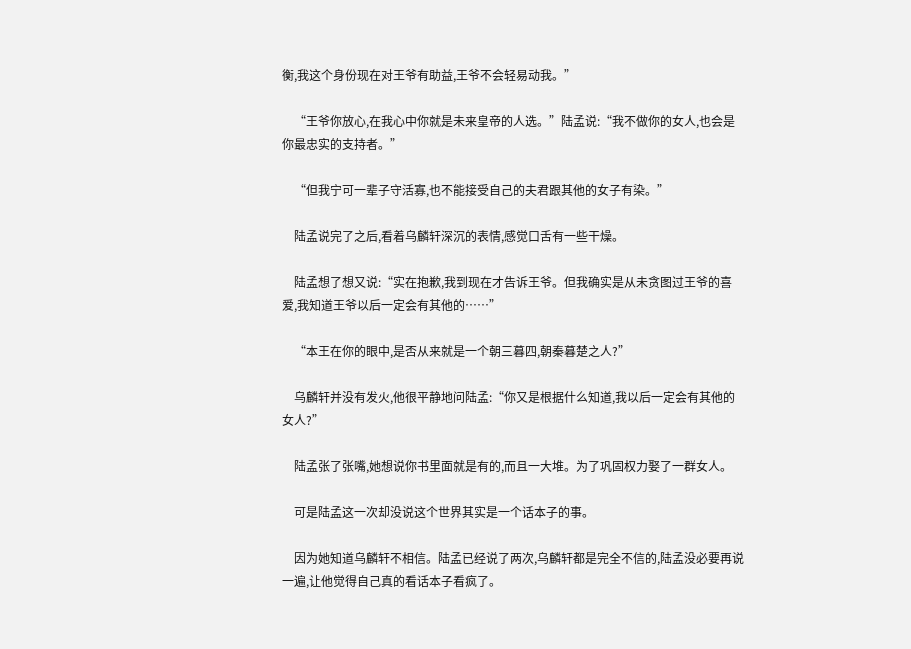衡,我这个身份现在对王爷有助益,王爷不会轻易动我。”

    “王爷你放心,在我心中你就是未来皇帝的人选。”陆孟说:“我不做你的女人,也会是你最忠实的支持者。”

    “但我宁可一辈子守活寡,也不能接受自己的夫君跟其他的女子有染。”

    陆孟说完了之后,看着乌麟轩深沉的表情,感觉口舌有一些干燥。

    陆孟想了想又说:“实在抱歉,我到现在才告诉王爷。但我确实是从未贪图过王爷的喜爱,我知道王爷以后一定会有其他的……”

    “本王在你的眼中,是否从来就是一个朝三暮四,朝秦暮楚之人?”

    乌麟轩并没有发火,他很平静地问陆孟:“你又是根据什么知道,我以后一定会有其他的女人?”

    陆孟张了张嘴,她想说你书里面就是有的,而且一大堆。为了巩固权力娶了一群女人。

    可是陆孟这一次却没说这个世界其实是一个话本子的事。

    因为她知道乌麟轩不相信。陆孟已经说了两次,乌麟轩都是完全不信的,陆孟没必要再说一遍,让他觉得自己真的看话本子看疯了。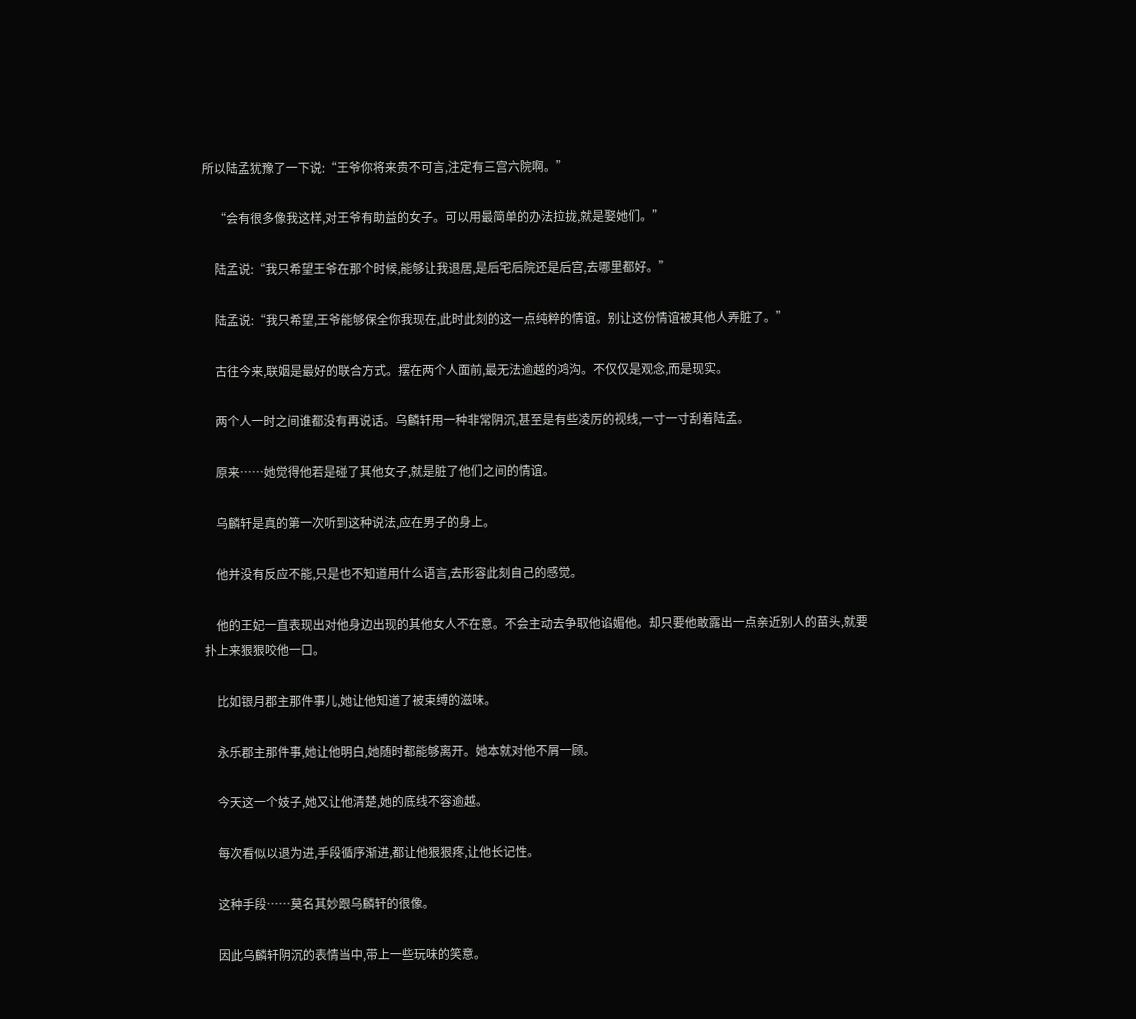所以陆孟犹豫了一下说:“王爷你将来贵不可言,注定有三宫六院啊。”

    “会有很多像我这样,对王爷有助益的女子。可以用最简单的办法拉拢,就是娶她们。”

    陆孟说:“我只希望王爷在那个时候,能够让我退居,是后宅后院还是后宫,去哪里都好。”

    陆孟说:“我只希望,王爷能够保全你我现在,此时此刻的这一点纯粹的情谊。别让这份情谊被其他人弄脏了。”

    古往今来,联姻是最好的联合方式。摆在两个人面前,最无法逾越的鸿沟。不仅仅是观念,而是现实。

    两个人一时之间谁都没有再说话。乌麟轩用一种非常阴沉,甚至是有些凌厉的视线,一寸一寸刮着陆孟。

    原来……她觉得他若是碰了其他女子,就是脏了他们之间的情谊。

    乌麟轩是真的第一次听到这种说法,应在男子的身上。

    他并没有反应不能,只是也不知道用什么语言,去形容此刻自己的感觉。

    他的王妃一直表现出对他身边出现的其他女人不在意。不会主动去争取他谄媚他。却只要他敢露出一点亲近别人的苗头,就要扑上来狠狠咬他一口。

    比如银月郡主那件事儿,她让他知道了被束缚的滋味。

    永乐郡主那件事,她让他明白,她随时都能够离开。她本就对他不屑一顾。

    今天这一个妓子,她又让他清楚,她的底线不容逾越。

    每次看似以退为进,手段循序渐进,都让他狠狠疼,让他长记性。

    这种手段……莫名其妙跟乌麟轩的很像。

    因此乌麟轩阴沉的表情当中,带上一些玩味的笑意。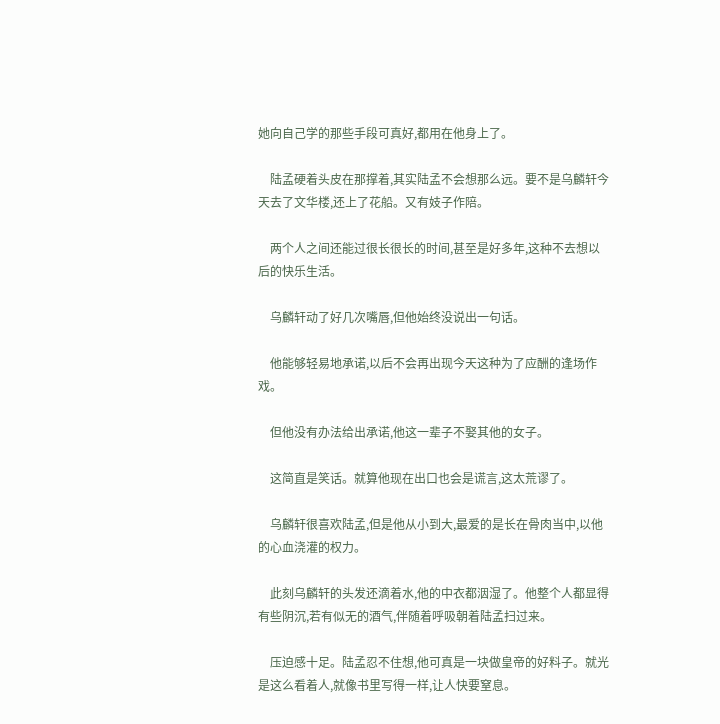她向自己学的那些手段可真好,都用在他身上了。

    陆孟硬着头皮在那撑着,其实陆孟不会想那么远。要不是乌麟轩今天去了文华楼,还上了花船。又有妓子作陪。

    两个人之间还能过很长很长的时间,甚至是好多年,这种不去想以后的快乐生活。

    乌麟轩动了好几次嘴唇,但他始终没说出一句话。

    他能够轻易地承诺,以后不会再出现今天这种为了应酬的逢场作戏。

    但他没有办法给出承诺,他这一辈子不娶其他的女子。

    这简直是笑话。就算他现在出口也会是谎言,这太荒谬了。

    乌麟轩很喜欢陆孟,但是他从小到大,最爱的是长在骨肉当中,以他的心血浇灌的权力。

    此刻乌麟轩的头发还滴着水,他的中衣都洇湿了。他整个人都显得有些阴沉,若有似无的酒气,伴随着呼吸朝着陆孟扫过来。

    压迫感十足。陆孟忍不住想,他可真是一块做皇帝的好料子。就光是这么看着人,就像书里写得一样,让人快要窒息。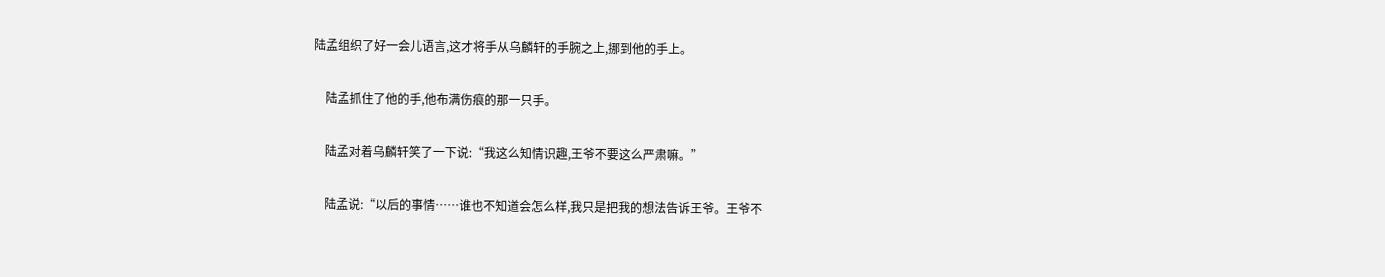陆孟组织了好一会儿语言,这才将手从乌麟轩的手腕之上,挪到他的手上。

    陆孟抓住了他的手,他布满伤痕的那一只手。

    陆孟对着乌麟轩笑了一下说:“我这么知情识趣,王爷不要这么严肃嘛。”

    陆孟说:“以后的事情……谁也不知道会怎么样,我只是把我的想法告诉王爷。王爷不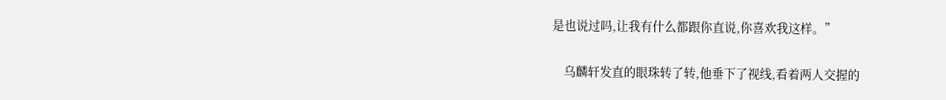是也说过吗,让我有什么都跟你直说,你喜欢我这样。”

    乌麟轩发直的眼珠转了转,他垂下了视线,看着两人交握的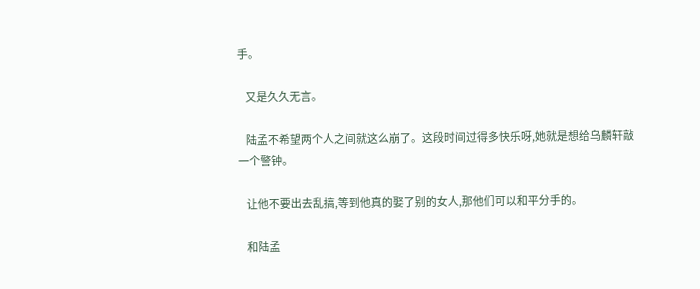手。

    又是久久无言。

    陆孟不希望两个人之间就这么崩了。这段时间过得多快乐呀,她就是想给乌麟轩敲一个警钟。

    让他不要出去乱搞,等到他真的娶了别的女人,那他们可以和平分手的。

    和陆孟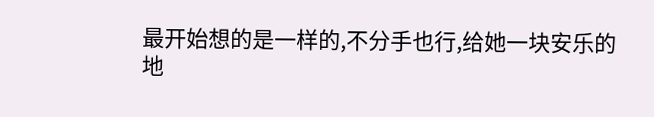最开始想的是一样的,不分手也行,给她一块安乐的地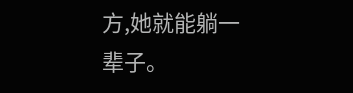方,她就能躺一辈子。